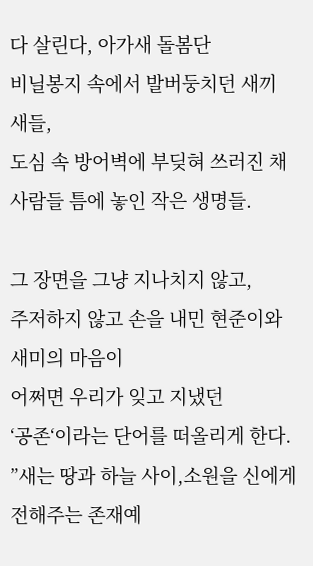다 살린다, 아가새 돌봄단
비닐봉지 속에서 발버둥치던 새끼 새들,
도심 속 방어벽에 부딪혀 쓰러진 채
사람들 틈에 놓인 작은 생명들.

그 장면을 그냥 지나치지 않고,
주저하지 않고 손을 내민 현준이와 새미의 마음이
어쩌면 우리가 잊고 지냈던
‘공존‘이라는 단어를 떠올리게 한다.
”새는 땅과 하늘 사이,소원을 신에게 전해주는 존재예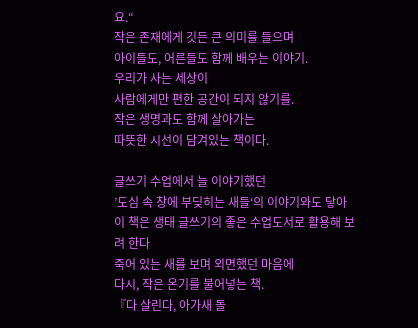요.“
작은 존재에게 깃든 큰 의미를 들으며
아이들도, 어른들도 함께 배우는 이야기.
우리가 사는 세상이
사람에게만 편한 공간이 되지 않기를.
작은 생명과도 함께 살아가는
따뜻한 시선이 담겨있는 책이다.

글쓰기 수업에서 늘 이야기했던
’도심 속 창에 부딪히는 새들‘의 이야기와도 닿아
이 책은 생태 글쓰기의 좋은 수업도서로 활용해 보려 한다
죽어 있는 새를 보며 외면했던 마음에
다시, 작은 온기를 불어넣는 책.
『다 살린다, 아가새 돌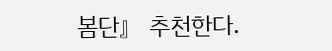봄단』 추천한다.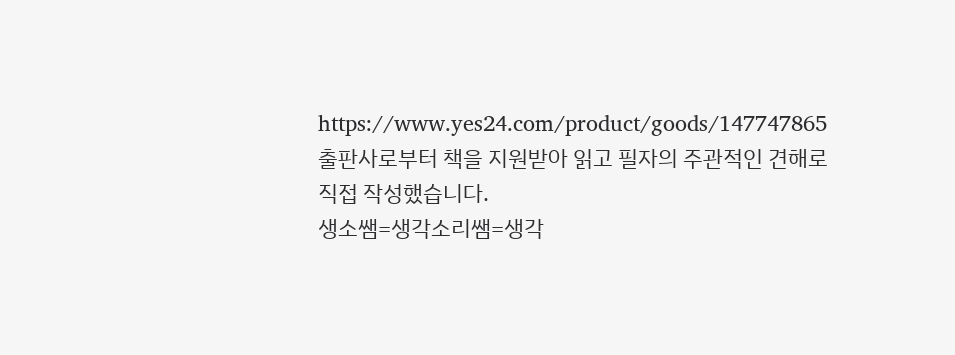https://www.yes24.com/product/goods/147747865
출판사로부터 책을 지원받아 읽고 필자의 주관적인 견해로 직접 작성했습니다.
생소쌤=생각소리쌤=생각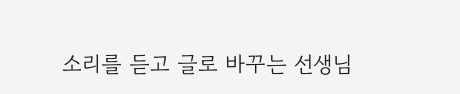소리를 듣고 글로 바꾸는 선생님